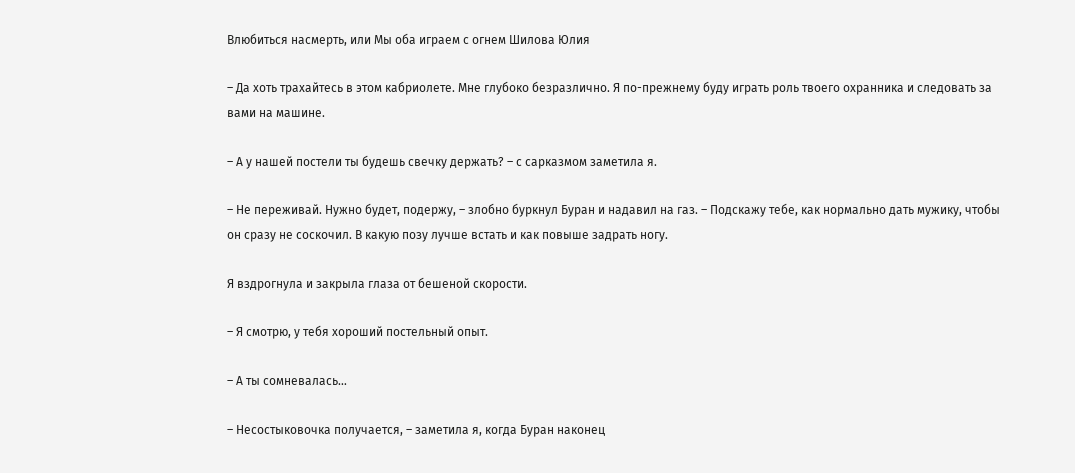Влюбиться насмерть, или Мы оба играем с огнем Шилова Юлия

– Да хоть трахайтесь в этом кабриолете. Мне глубоко безразлично. Я по-прежнему буду играть роль твоего охранника и следовать за вами на машине.

– А у нашей постели ты будешь свечку держать? – с сарказмом заметила я.

– Не переживай. Нужно будет, подержу, – злобно буркнул Буран и надавил на газ. – Подскажу тебе, как нормально дать мужику, чтобы он сразу не соскочил. В какую позу лучше встать и как повыше задрать ногу.

Я вздрогнула и закрыла глаза от бешеной скорости.

– Я смотрю, у тебя хороший постельный опыт.

– А ты сомневалась…

– Несостыковочка получается, – заметила я, когда Буран наконец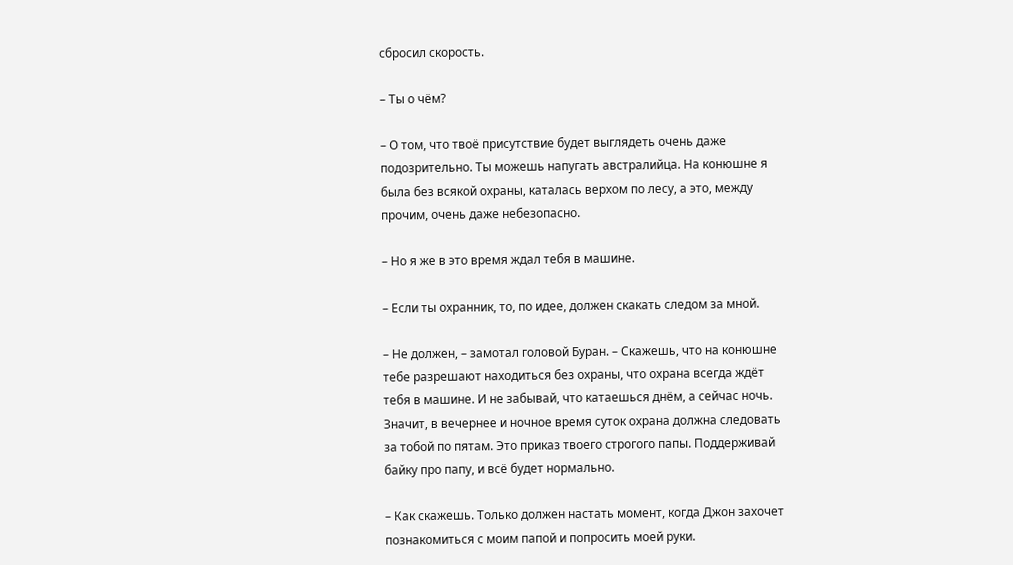сбросил скорость.

– Ты о чём?

– О том, что твоё присутствие будет выглядеть очень даже подозрительно. Ты можешь напугать австралийца. На конюшне я была без всякой охраны, каталась верхом по лесу, а это, между прочим, очень даже небезопасно.

– Но я же в это время ждал тебя в машине.

– Если ты охранник, то, по идее, должен скакать следом за мной.

– Не должен, – замотал головой Буран. – Скажешь, что на конюшне тебе разрешают находиться без охраны, что охрана всегда ждёт тебя в машине. И не забывай, что катаешься днём, а сейчас ночь. Значит, в вечернее и ночное время суток охрана должна следовать за тобой по пятам. Это приказ твоего строгого папы. Поддерживай байку про папу, и всё будет нормально.

– Как скажешь. Только должен настать момент, когда Джон захочет познакомиться с моим папой и попросить моей руки.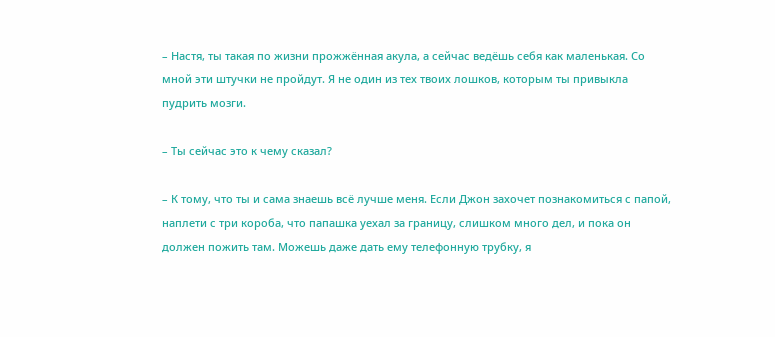– Настя, ты такая по жизни прожжённая акула, а сейчас ведёшь себя как маленькая. Со мной эти штучки не пройдут. Я не один из тех твоих лошков, которым ты привыкла пудрить мозги.

– Ты сейчас это к чему сказал?

– К тому, что ты и сама знаешь всё лучше меня. Если Джон захочет познакомиться с папой, наплети с три короба, что папашка уехал за границу, слишком много дел, и пока он должен пожить там. Можешь даже дать ему телефонную трубку, я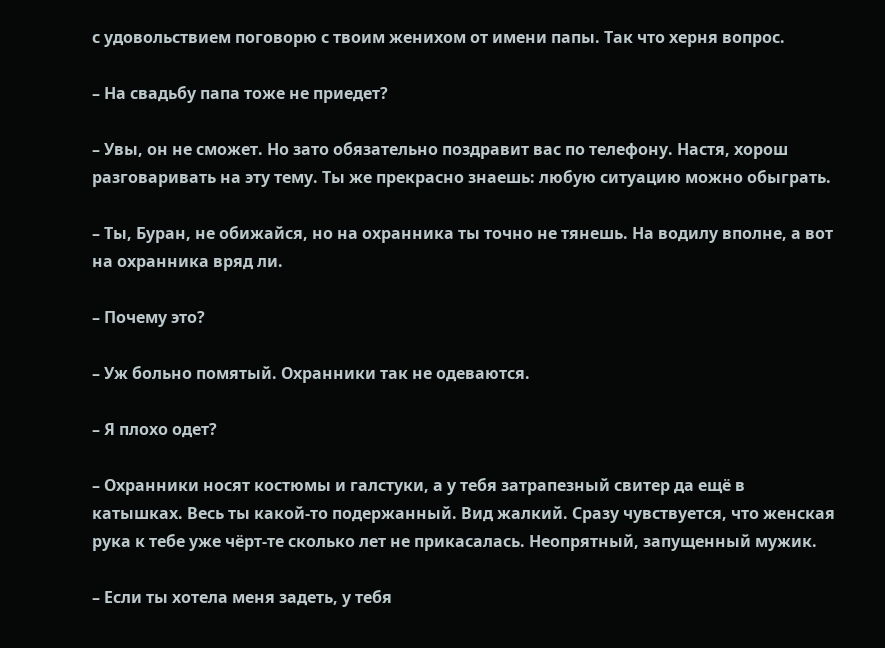с удовольствием поговорю с твоим женихом от имени папы. Так что херня вопрос.

– На свадьбу папа тоже не приедет?

– Увы, он не сможет. Но зато обязательно поздравит вас по телефону. Настя, хорош разговаривать на эту тему. Ты же прекрасно знаешь: любую ситуацию можно обыграть.

– Ты, Буран, не обижайся, но на охранника ты точно не тянешь. На водилу вполне, а вот на охранника вряд ли.

– Почему это?

– Уж больно помятый. Охранники так не одеваются.

– Я плохо одет?

– Охранники носят костюмы и галстуки, а у тебя затрапезный свитер да ещё в катышках. Весь ты какой-то подержанный. Вид жалкий. Сразу чувствуется, что женская рука к тебе уже чёрт-те сколько лет не прикасалась. Неопрятный, запущенный мужик.

– Если ты хотела меня задеть, у тебя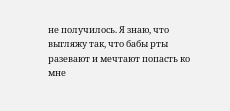не получилось. Я знаю, что выгляжу так, что бабы рты разевают и мечтают попасть ко мне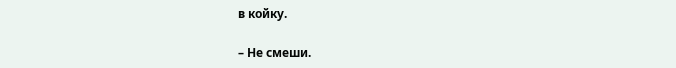в койку.

– Не смеши.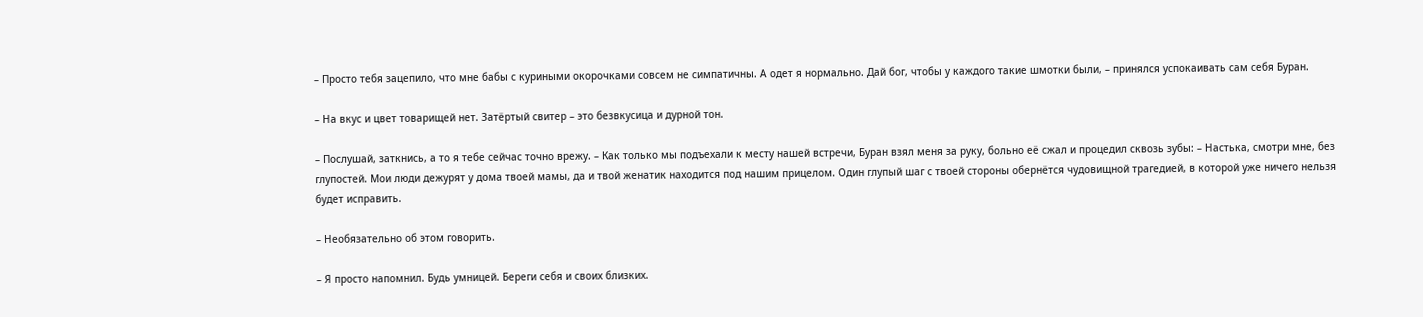– Просто тебя зацепило, что мне бабы с куриными окорочками совсем не симпатичны. А одет я нормально. Дай бог, чтобы у каждого такие шмотки были, – принялся успокаивать сам себя Буран.

– На вкус и цвет товарищей нет. Затёртый свитер – это безвкусица и дурной тон.

– Послушай, заткнись, а то я тебе сейчас точно врежу. – Как только мы подъехали к месту нашей встречи, Буран взял меня за руку, больно её сжал и процедил сквозь зубы: – Настька, смотри мне, без глупостей. Мои люди дежурят у дома твоей мамы, да и твой женатик находится под нашим прицелом. Один глупый шаг с твоей стороны обернётся чудовищной трагедией, в которой уже ничего нельзя будет исправить.

– Необязательно об этом говорить.

– Я просто напомнил. Будь умницей. Береги себя и своих близких.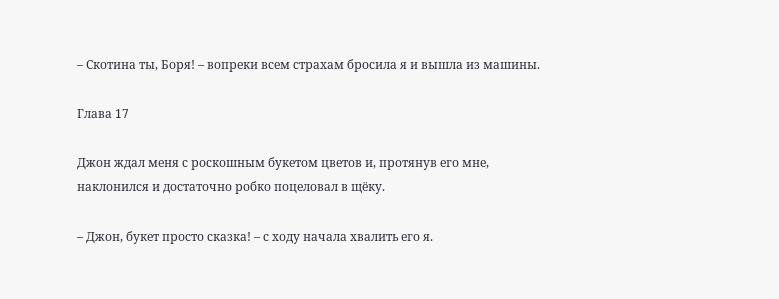– Скотина ты, Боря! – вопреки всем страхам бросила я и вышла из машины.

Глава 17

Джон ждал меня с роскошным букетом цветов и, протянув его мне, наклонился и достаточно робко поцеловал в щёку.

– Джон, букет просто сказка! – с ходу начала хвалить его я.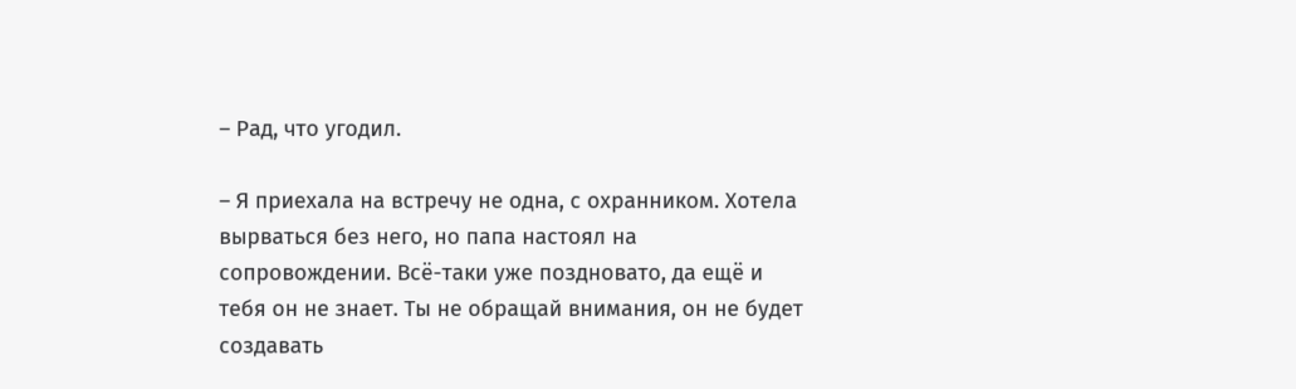– Рад, что угодил.

– Я приехала на встречу не одна, с охранником. Хотела вырваться без него, но папа настоял на сопровождении. Всё-таки уже поздновато, да ещё и тебя он не знает. Ты не обращай внимания, он не будет создавать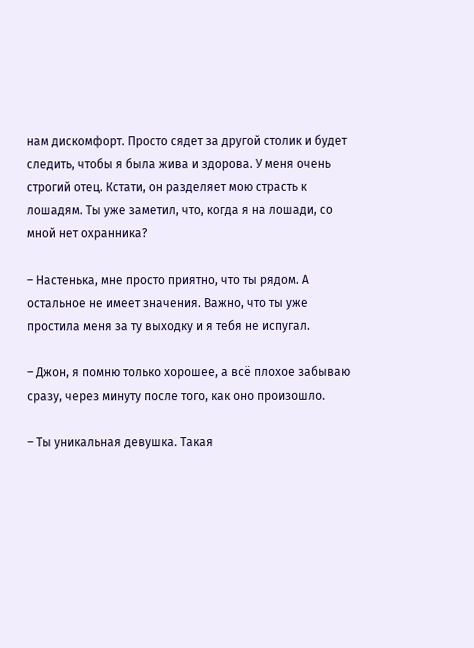нам дискомфорт. Просто сядет за другой столик и будет следить, чтобы я была жива и здорова. У меня очень строгий отец. Кстати, он разделяет мою страсть к лошадям. Ты уже заметил, что, когда я на лошади, со мной нет охранника?

– Настенька, мне просто приятно, что ты рядом. А остальное не имеет значения. Важно, что ты уже простила меня за ту выходку и я тебя не испугал.

– Джон, я помню только хорошее, а всё плохое забываю сразу, через минуту после того, как оно произошло.

– Ты уникальная девушка. Такая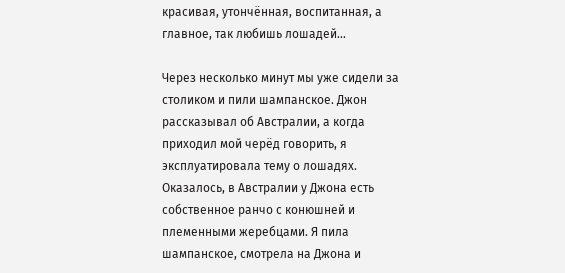красивая, утончённая, воспитанная, а главное, так любишь лошадей…

Через несколько минут мы уже сидели за столиком и пили шампанское. Джон рассказывал об Австралии, а когда приходил мой черёд говорить, я эксплуатировала тему о лошадях. Оказалось, в Австралии у Джона есть собственное ранчо с конюшней и племенными жеребцами. Я пила шампанское, смотрела на Джона и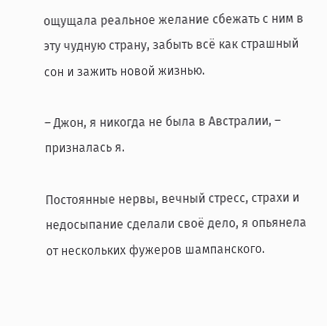ощущала реальное желание сбежать с ним в эту чудную страну, забыть всё как страшный сон и зажить новой жизнью.

– Джон, я никогда не была в Австралии, – призналась я.

Постоянные нервы, вечный стресс, страхи и недосыпание сделали своё дело, я опьянела от нескольких фужеров шампанского.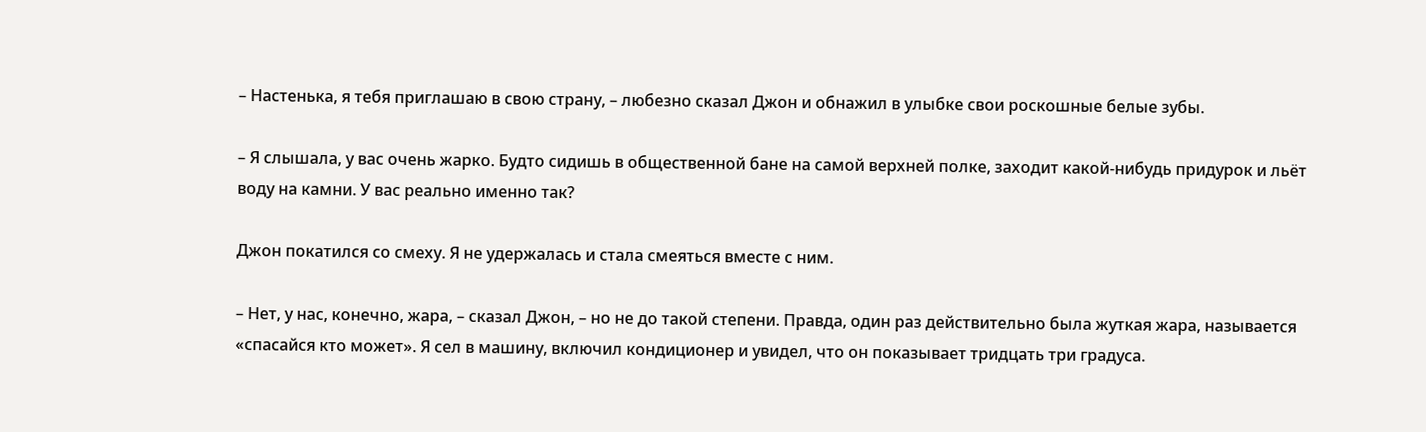– Настенька, я тебя приглашаю в свою страну, – любезно сказал Джон и обнажил в улыбке свои роскошные белые зубы.

– Я слышала, у вас очень жарко. Будто сидишь в общественной бане на самой верхней полке, заходит какой-нибудь придурок и льёт воду на камни. У вас реально именно так?

Джон покатился со смеху. Я не удержалась и стала смеяться вместе с ним.

– Нет, у нас, конечно, жара, – сказал Джон, – но не до такой степени. Правда, один раз действительно была жуткая жара, называется «спасайся кто может». Я сел в машину, включил кондиционер и увидел, что он показывает тридцать три градуса.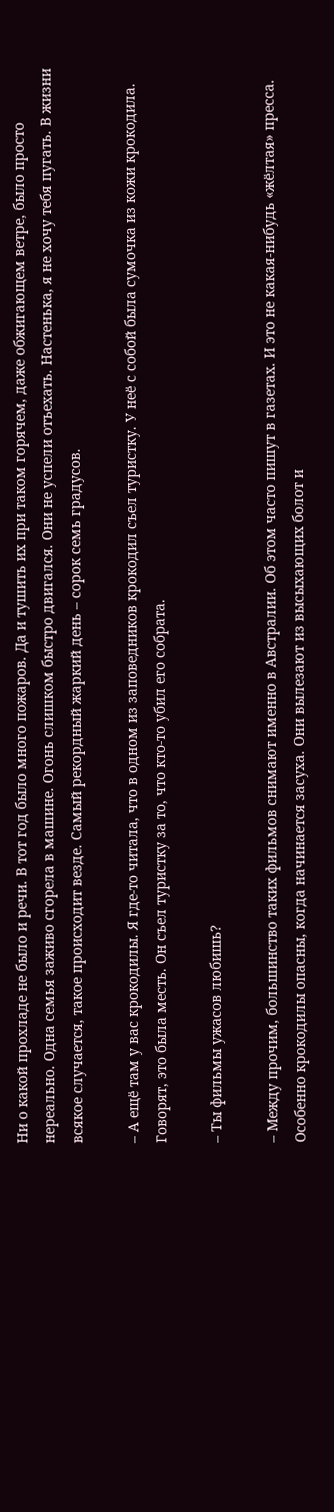Ни о какой прохладе не было и речи. В тот год было много пожаров. Да и тушить их при таком горячем, даже обжигающем ветре, было просто нереально. Одна семья заживо сгорела в машине. Огонь слишком быстро двигался. Они не успели отъехать. Настенька, я не хочу тебя пугать. В жизни всякое случается, такое происходит везде. Самый рекордный жаркий день – сорок семь градусов.

– А ещё там у вас крокодилы. Я где-то читала, что в одном из заповедников крокодил съел туристку. У неё с собой была сумочка из кожи крокодила. Говорят, это была месть. Он съел туристку за то, что кто-то убил его собрата.

– Ты фильмы ужасов любишь?

– Между прочим, большинство таких фильмов снимают именно в Австралии. Об этом часто пишут в газетах. И это не какая-нибудь «жёлтая» пресса. Особенно крокодилы опасны, когда начинается засуха. Они вылезают из высыхающих болот и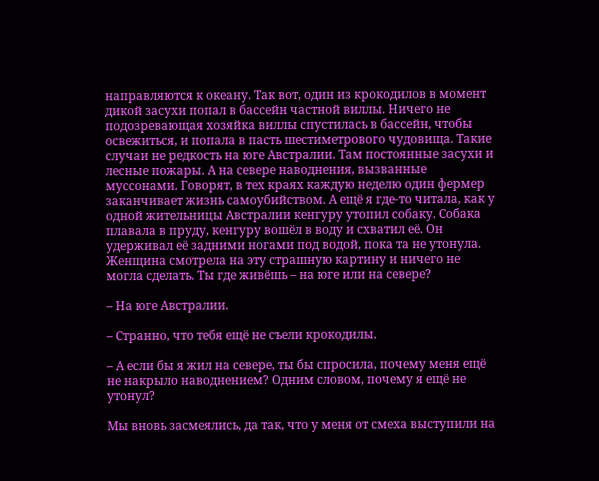направляются к океану. Так вот, один из крокодилов в момент дикой засухи попал в бассейн частной виллы. Ничего не подозревающая хозяйка виллы спустилась в бассейн, чтобы освежиться, и попала в пасть шестиметрового чудовища. Такие случаи не редкость на юге Австралии. Там постоянные засухи и лесные пожары. А на севере наводнения, вызванные муссонами. Говорят, в тех краях каждую неделю один фермер заканчивает жизнь самоубийством. А ещё я где-то читала, как у одной жительницы Австралии кенгуру утопил собаку. Собака плавала в пруду, кенгуру вошёл в воду и схватил её. Он удерживал её задними ногами под водой, пока та не утонула. Женщина смотрела на эту страшную картину и ничего не могла сделать. Ты где живёшь – на юге или на севере?

– На юге Австралии.

– Странно, что тебя ещё не съели крокодилы.

– А если бы я жил на севере, ты бы спросила, почему меня ещё не накрыло наводнением? Одним словом, почему я ещё не утонул?

Мы вновь засмеялись, да так, что у меня от смеха выступили на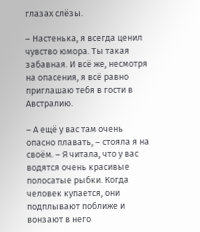глазах слёзы.

– Настенька, я всегда ценил чувство юмора. Ты такая забавная. И всё же, несмотря на опасения, я всё равно приглашаю тебя в гости в Австралию.

– А ещё у вас там очень опасно плавать, – стояла я на своём. – Я читала, что у вас водятся очень красивые полосатые рыбки. Когда человек купается, они подплывают поближе и вонзают в него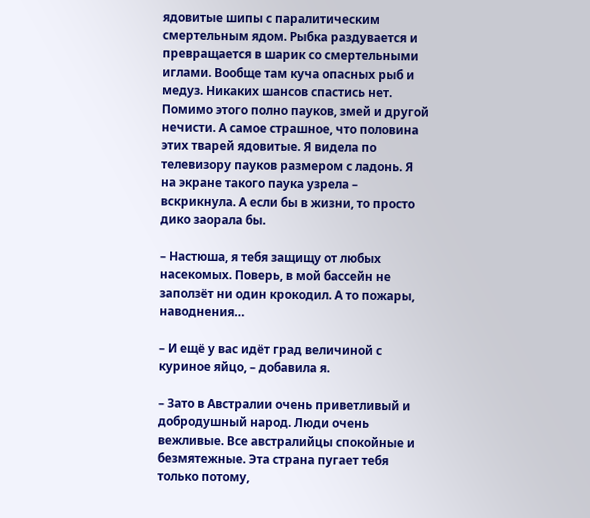ядовитые шипы с паралитическим смертельным ядом. Рыбка раздувается и превращается в шарик со смертельными иглами. Вообще там куча опасных рыб и медуз. Никаких шансов спастись нет. Помимо этого полно пауков, змей и другой нечисти. А самое страшное, что половина этих тварей ядовитые. Я видела по телевизору пауков размером с ладонь. Я на экране такого паука узрела – вскрикнула. А если бы в жизни, то просто дико заорала бы.

– Настюша, я тебя защищу от любых насекомых. Поверь, в мой бассейн не заползёт ни один крокодил. А то пожары, наводнения…

– И ещё у вас идёт град величиной с куриное яйцо, – добавила я.

– Зато в Австралии очень приветливый и добродушный народ. Люди очень вежливые. Все австралийцы спокойные и безмятежные. Эта страна пугает тебя только потому,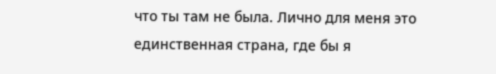что ты там не была. Лично для меня это единственная страна, где бы я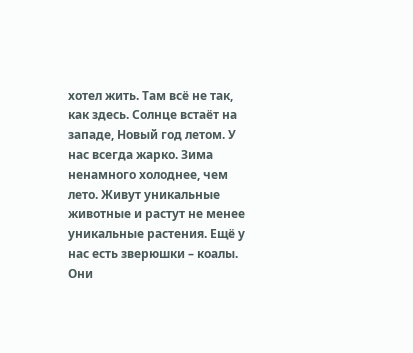хотел жить. Там всё не так, как здесь. Солнце встаёт на западе, Новый год летом. У нас всегда жарко. Зима ненамного холоднее, чем лето. Живут уникальные животные и растут не менее уникальные растения. Ещё у нас есть зверюшки – коалы. Они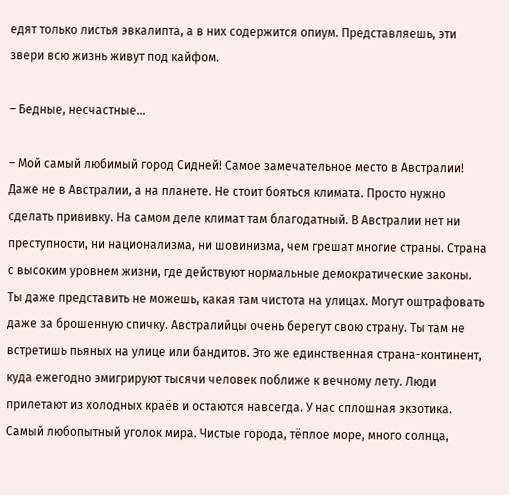едят только листья эвкалипта, а в них содержится опиум. Представляешь, эти звери всю жизнь живут под кайфом.

– Бедные, несчастные…

– Мой самый любимый город Сидней! Самое замечательное место в Австралии! Даже не в Австралии, а на планете. Не стоит бояться климата. Просто нужно сделать прививку. На самом деле климат там благодатный. В Австралии нет ни преступности, ни национализма, ни шовинизма, чем грешат многие страны. Страна с высоким уровнем жизни, где действуют нормальные демократические законы. Ты даже представить не можешь, какая там чистота на улицах. Могут оштрафовать даже за брошенную спичку. Австралийцы очень берегут свою страну. Ты там не встретишь пьяных на улице или бандитов. Это же единственная страна-континент, куда ежегодно эмигрируют тысячи человек поближе к вечному лету. Люди прилетают из холодных краёв и остаются навсегда. У нас сплошная экзотика. Самый любопытный уголок мира. Чистые города, тёплое море, много солнца,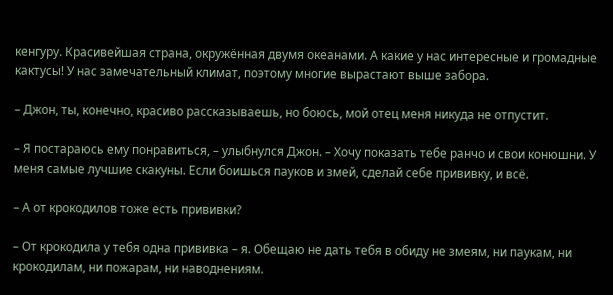кенгуру. Красивейшая страна, окружённая двумя океанами. А какие у нас интересные и громадные кактусы! У нас замечательный климат, поэтому многие вырастают выше забора.

– Джон, ты, конечно, красиво рассказываешь, но боюсь, мой отец меня никуда не отпустит.

– Я постараюсь ему понравиться, – улыбнулся Джон. – Хочу показать тебе ранчо и свои конюшни. У меня самые лучшие скакуны. Если боишься пауков и змей, сделай себе прививку, и всё.

– А от крокодилов тоже есть прививки?

– От крокодила у тебя одна прививка – я. Обещаю не дать тебя в обиду не змеям, ни паукам, ни крокодилам, ни пожарам, ни наводнениям.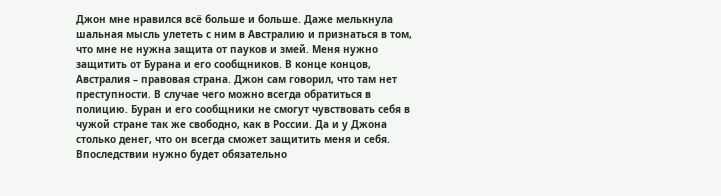Джон мне нравился всё больше и больше. Даже мелькнула шальная мысль улететь с ним в Австралию и признаться в том, что мне не нужна защита от пауков и змей. Меня нужно защитить от Бурана и его сообщников. В конце концов, Австралия – правовая страна. Джон сам говорил, что там нет преступности. В случае чего можно всегда обратиться в полицию. Буран и его сообщники не смогут чувствовать себя в чужой стране так же свободно, как в России. Да и у Джона столько денег, что он всегда сможет защитить меня и себя. Впоследствии нужно будет обязательно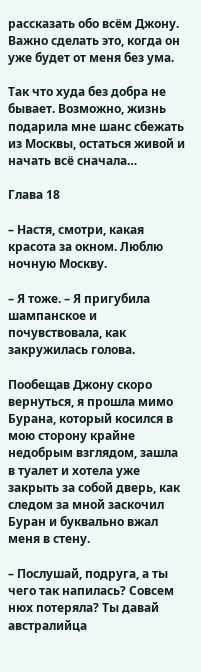рассказать обо всём Джону. Важно сделать это, когда он уже будет от меня без ума.

Так что худа без добра не бывает. Возможно, жизнь подарила мне шанс сбежать из Москвы, остаться живой и начать всё сначала…

Глава 18

– Настя, смотри, какая красота за окном. Люблю ночную Москву.

– Я тоже. – Я пригубила шампанское и почувствовала, как закружилась голова.

Пообещав Джону скоро вернуться, я прошла мимо Бурана, который косился в мою сторону крайне недобрым взглядом, зашла в туалет и хотела уже закрыть за собой дверь, как следом за мной заскочил Буран и буквально вжал меня в стену.

– Послушай, подруга, а ты чего так напилась? Совсем нюх потеряла? Ты давай австралийца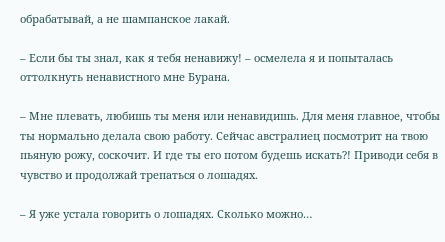обрабатывай, а не шампанское лакай.

– Если бы ты знал, как я тебя ненавижу! – осмелела я и попыталась оттолкнуть ненавистного мне Бурана.

– Мне плевать, любишь ты меня или ненавидишь. Для меня главное, чтобы ты нормально делала свою работу. Сейчас австралиец посмотрит на твою пьяную рожу, соскочит. И где ты его потом будешь искать?! Приводи себя в чувство и продолжай трепаться о лошадях.

– Я уже устала говорить о лошадях. Сколько можно…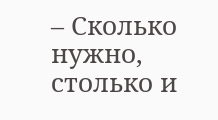– Сколько нужно, столько и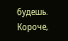будешь. Короче,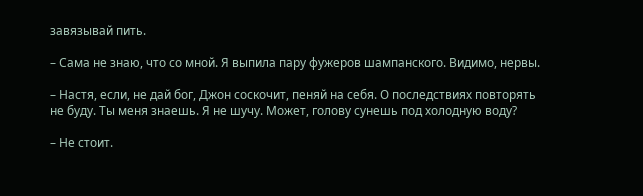завязывай пить.

– Сама не знаю, что со мной. Я выпила пару фужеров шампанского. Видимо, нервы.

– Настя, если, не дай бог, Джон соскочит, пеняй на себя. О последствиях повторять не буду. Ты меня знаешь. Я не шучу. Может, голову сунешь под холодную воду?

– Не стоит.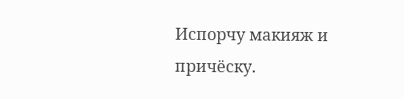Испорчу макияж и причёску.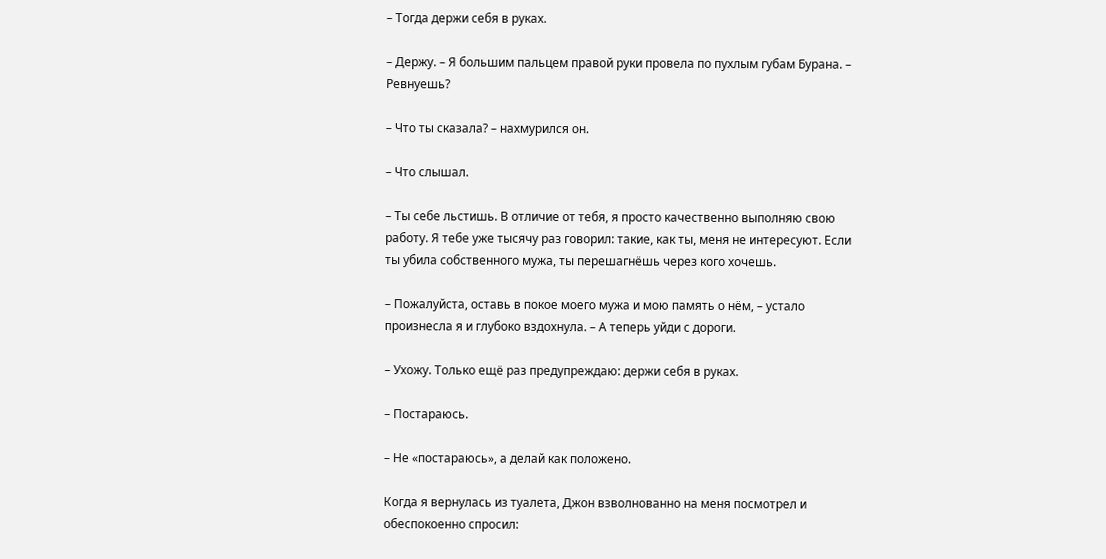– Тогда держи себя в руках.

– Держу. – Я большим пальцем правой руки провела по пухлым губам Бурана. – Ревнуешь?

– Что ты сказала? – нахмурился он.

– Что слышал.

– Ты себе льстишь. В отличие от тебя, я просто качественно выполняю свою работу. Я тебе уже тысячу раз говорил: такие, как ты, меня не интересуют. Если ты убила собственного мужа, ты перешагнёшь через кого хочешь.

– Пожалуйста, оставь в покое моего мужа и мою память о нём, – устало произнесла я и глубоко вздохнула. – А теперь уйди с дороги.

– Ухожу. Только ещё раз предупреждаю: держи себя в руках.

– Постараюсь.

– Не «постараюсь», а делай как положено.

Когда я вернулась из туалета, Джон взволнованно на меня посмотрел и обеспокоенно спросил: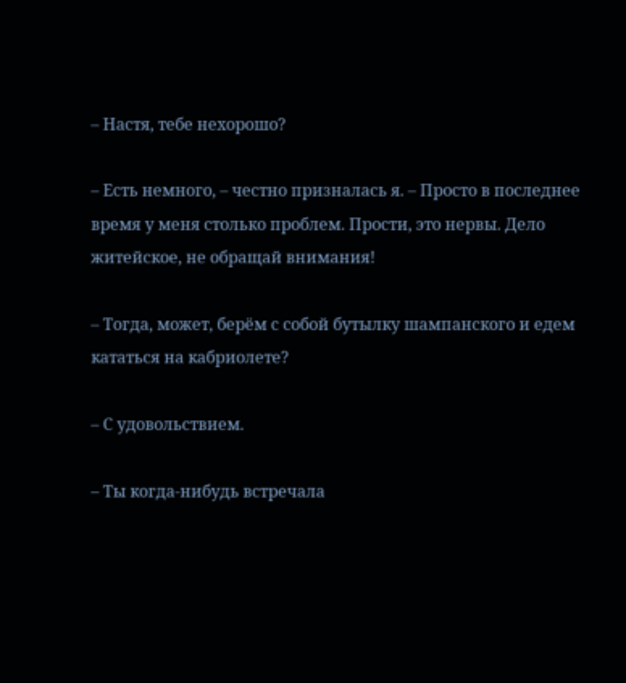– Настя, тебе нехорошо?

– Есть немного, – честно призналась я. – Просто в последнее время у меня столько проблем. Прости, это нервы. Дело житейское, не обращай внимания!

– Тогда, может, берём с собой бутылку шампанского и едем кататься на кабриолете?

– С удовольствием.

– Ты когда-нибудь встречала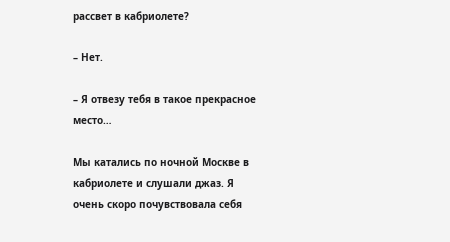рассвет в кабриолете?

– Нет.

– Я отвезу тебя в такое прекрасное место…

Мы катались по ночной Москве в кабриолете и слушали джаз. Я очень скоро почувствовала себя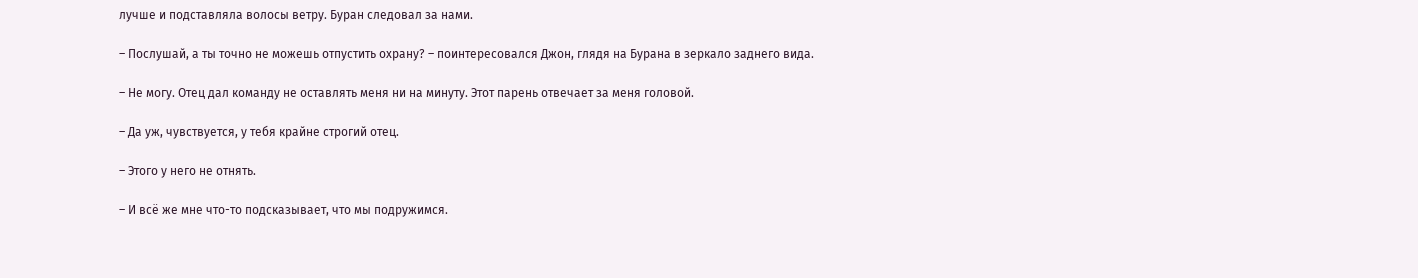лучше и подставляла волосы ветру. Буран следовал за нами.

– Послушай, а ты точно не можешь отпустить охрану? – поинтересовался Джон, глядя на Бурана в зеркало заднего вида.

– Не могу. Отец дал команду не оставлять меня ни на минуту. Этот парень отвечает за меня головой.

– Да уж, чувствуется, у тебя крайне строгий отец.

– Этого у него не отнять.

– И всё же мне что-то подсказывает, что мы подружимся.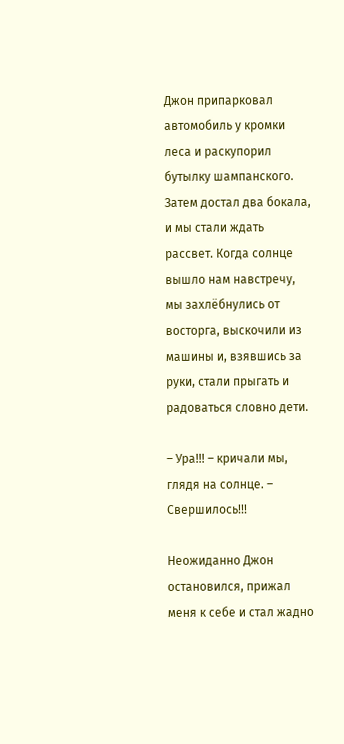Джон припарковал автомобиль у кромки леса и раскупорил бутылку шампанского. Затем достал два бокала, и мы стали ждать рассвет. Когда солнце вышло нам навстречу, мы захлёбнулись от восторга, выскочили из машины и, взявшись за руки, стали прыгать и радоваться словно дети.

– Ура!!! – кричали мы, глядя на солнце. – Свершилось!!!

Неожиданно Джон остановился, прижал меня к себе и стал жадно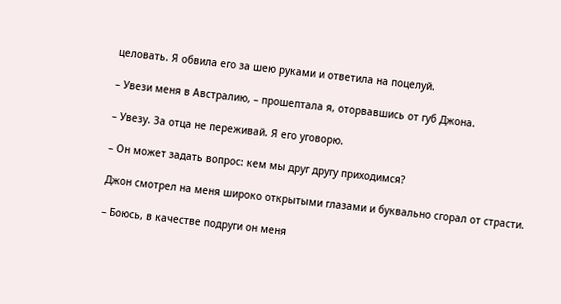целовать. Я обвила его за шею руками и ответила на поцелуй.

– Увези меня в Австралию, – прошептала я, оторвавшись от губ Джона.

– Увезу. За отца не переживай. Я его уговорю.

– Он может задать вопрос: кем мы друг другу приходимся?

Джон смотрел на меня широко открытыми глазами и буквально сгорал от страсти.

– Боюсь, в качестве подруги он меня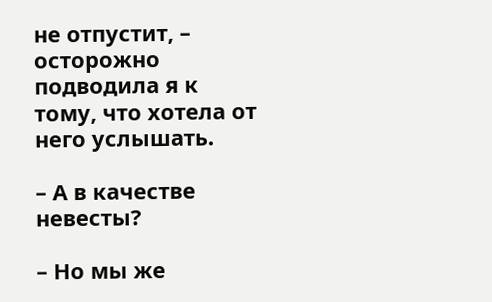не отпустит, – осторожно подводила я к тому, что хотела от него услышать.

– А в качестве невесты?

– Но мы же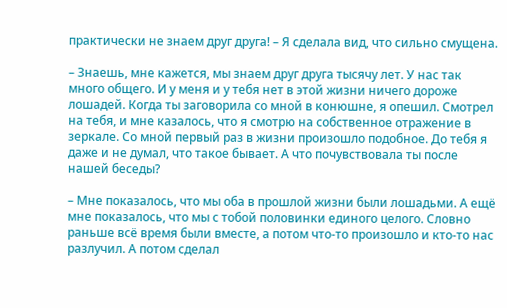практически не знаем друг друга! – Я сделала вид, что сильно смущена.

– Знаешь, мне кажется, мы знаем друг друга тысячу лет. У нас так много общего. И у меня и у тебя нет в этой жизни ничего дороже лошадей. Когда ты заговорила со мной в конюшне, я опешил. Смотрел на тебя, и мне казалось, что я смотрю на собственное отражение в зеркале. Со мной первый раз в жизни произошло подобное. До тебя я даже и не думал, что такое бывает. А что почувствовала ты после нашей беседы?

– Мне показалось, что мы оба в прошлой жизни были лошадьми. А ещё мне показалось, что мы с тобой половинки единого целого. Словно раньше всё время были вместе, а потом что-то произошло и кто-то нас разлучил. А потом сделал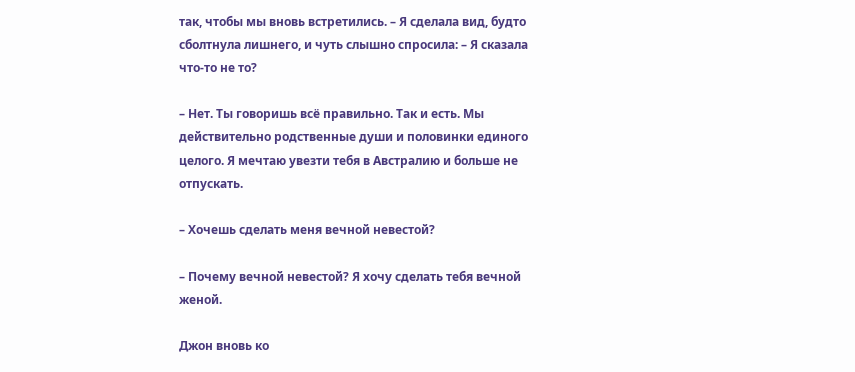так, чтобы мы вновь встретились. – Я сделала вид, будто сболтнула лишнего, и чуть слышно спросила: – Я сказала что-то не то?

– Нет. Ты говоришь всё правильно. Так и есть. Мы действительно родственные души и половинки единого целого. Я мечтаю увезти тебя в Австралию и больше не отпускать.

– Хочешь сделать меня вечной невестой?

– Почему вечной невестой? Я хочу сделать тебя вечной женой.

Джон вновь ко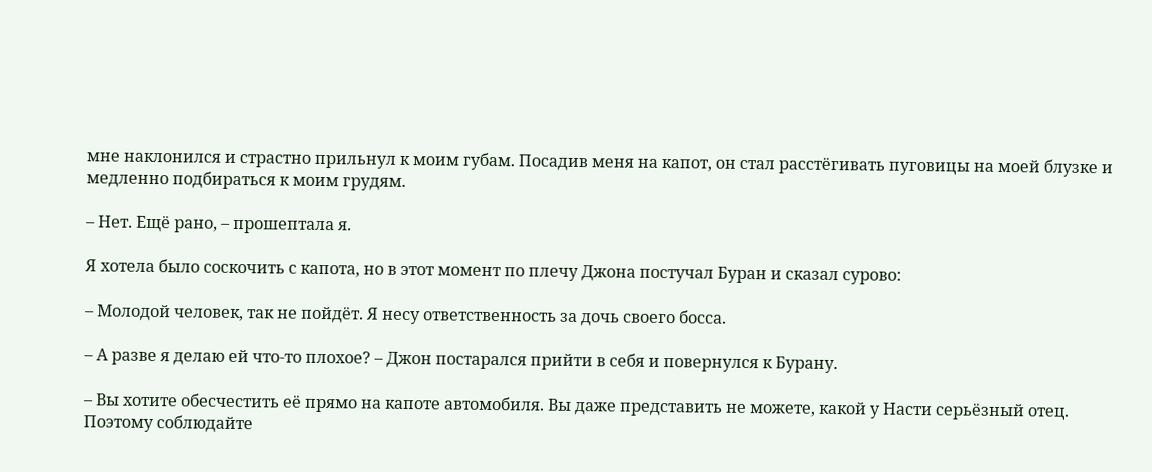мне наклонился и страстно прильнул к моим губам. Посадив меня на капот, он стал расстёгивать пуговицы на моей блузке и медленно подбираться к моим грудям.

– Нет. Ещё рано, – прошептала я.

Я хотела было соскочить с капота, но в этот момент по плечу Джона постучал Буран и сказал сурово:

– Молодой человек, так не пойдёт. Я несу ответственность за дочь своего босса.

– А разве я делаю ей что-то плохое? – Джон постарался прийти в себя и повернулся к Бурану.

– Вы хотите обесчестить её прямо на капоте автомобиля. Вы даже представить не можете, какой у Насти серьёзный отец. Поэтому соблюдайте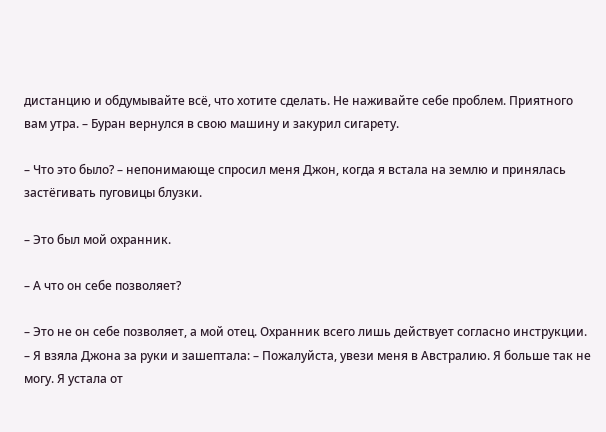дистанцию и обдумывайте всё, что хотите сделать. Не наживайте себе проблем. Приятного вам утра. – Буран вернулся в свою машину и закурил сигарету.

– Что это было? – непонимающе спросил меня Джон, когда я встала на землю и принялась застёгивать пуговицы блузки.

– Это был мой охранник.

– А что он себе позволяет?

– Это не он себе позволяет, а мой отец. Охранник всего лишь действует согласно инструкции. – Я взяла Джона за руки и зашептала: – Пожалуйста, увези меня в Австралию. Я больше так не могу. Я устала от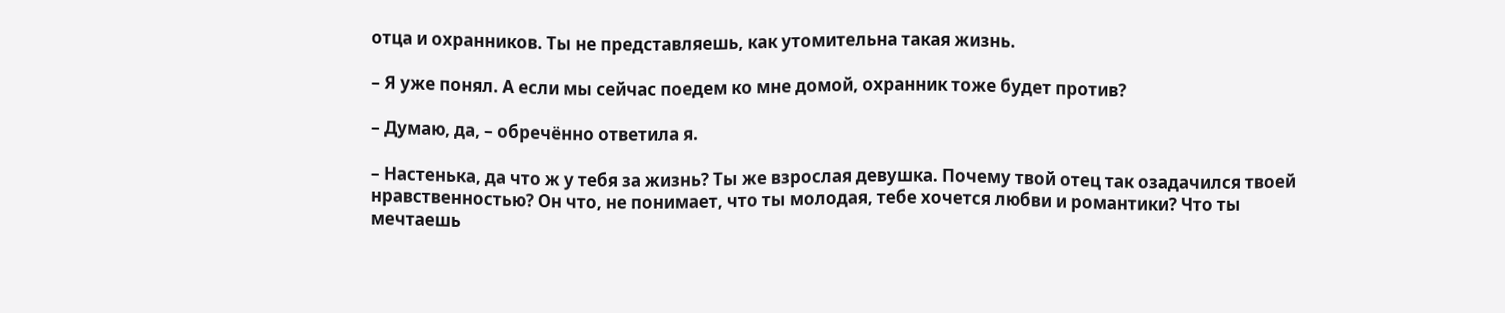отца и охранников. Ты не представляешь, как утомительна такая жизнь.

– Я уже понял. А если мы сейчас поедем ко мне домой, охранник тоже будет против?

– Думаю, да, – обречённо ответила я.

– Настенька, да что ж у тебя за жизнь? Ты же взрослая девушка. Почему твой отец так озадачился твоей нравственностью? Он что, не понимает, что ты молодая, тебе хочется любви и романтики? Что ты мечтаешь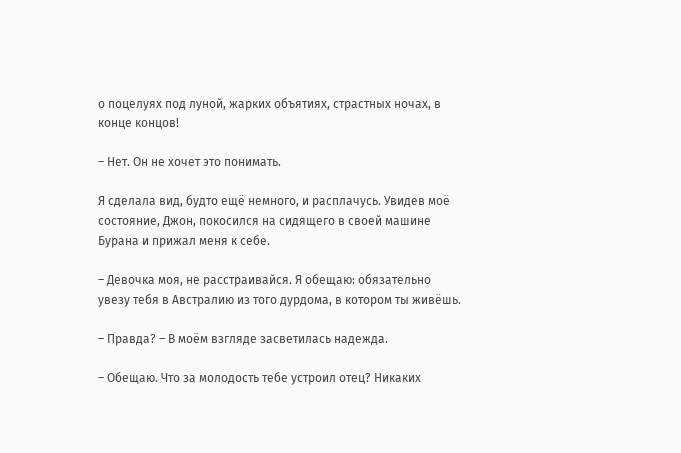о поцелуях под луной, жарких объятиях, страстных ночах, в конце концов!

– Нет. Он не хочет это понимать.

Я сделала вид, будто ещё немного, и расплачусь. Увидев моё состояние, Джон, покосился на сидящего в своей машине Бурана и прижал меня к себе.

– Девочка моя, не расстраивайся. Я обещаю: обязательно увезу тебя в Австралию из того дурдома, в котором ты живёшь.

– Правда? – В моём взгляде засветилась надежда.

– Обещаю. Что за молодость тебе устроил отец? Никаких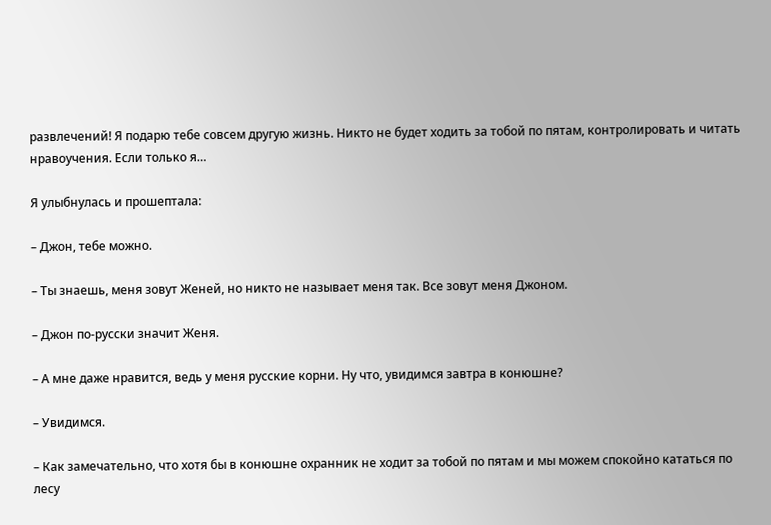развлечений! Я подарю тебе совсем другую жизнь. Никто не будет ходить за тобой по пятам, контролировать и читать нравоучения. Если только я…

Я улыбнулась и прошептала:

– Джон, тебе можно.

– Ты знаешь, меня зовут Женей, но никто не называет меня так. Все зовут меня Джоном.

– Джон по-русски значит Женя.

– А мне даже нравится, ведь у меня русские корни. Ну что, увидимся завтра в конюшне?

– Увидимся.

– Как замечательно, что хотя бы в конюшне охранник не ходит за тобой по пятам и мы можем спокойно кататься по лесу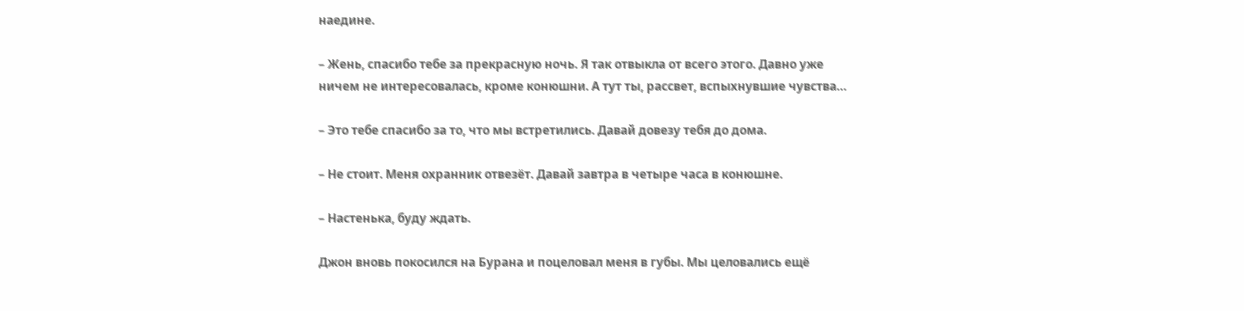наедине.

– Жень, спасибо тебе за прекрасную ночь. Я так отвыкла от всего этого. Давно уже ничем не интересовалась, кроме конюшни. А тут ты, рассвет, вспыхнувшие чувства…

– Это тебе спасибо за то, что мы встретились. Давай довезу тебя до дома.

– Не стоит. Меня охранник отвезёт. Давай завтра в четыре часа в конюшне.

– Настенька, буду ждать.

Джон вновь покосился на Бурана и поцеловал меня в губы. Мы целовались ещё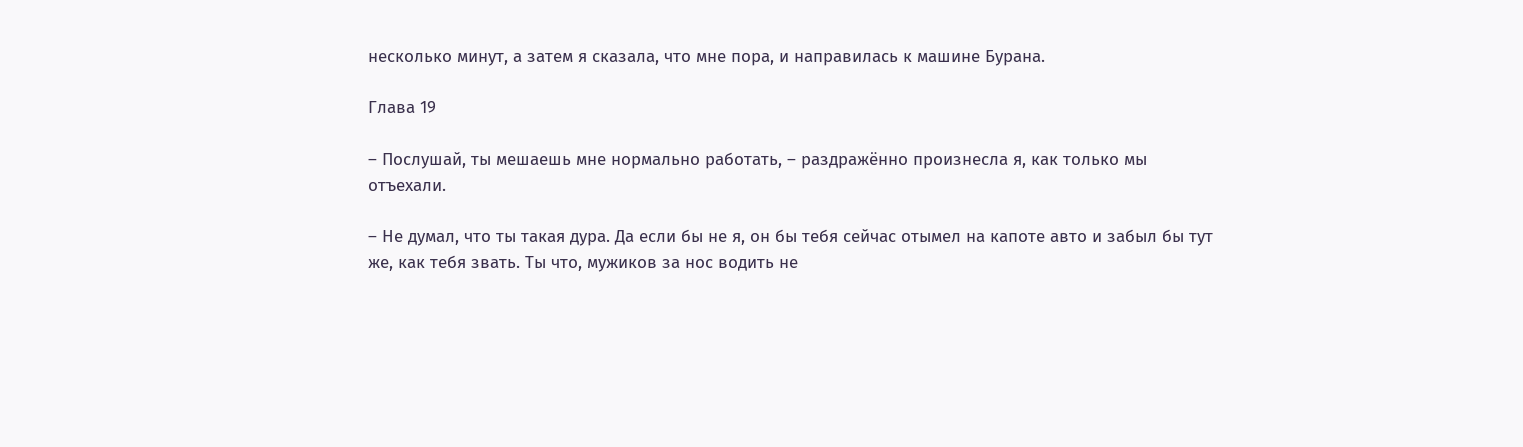несколько минут, а затем я сказала, что мне пора, и направилась к машине Бурана.

Глава 19

– Послушай, ты мешаешь мне нормально работать, – раздражённо произнесла я, как только мы отъехали.

– Не думал, что ты такая дура. Да если бы не я, он бы тебя сейчас отымел на капоте авто и забыл бы тут же, как тебя звать. Ты что, мужиков за нос водить не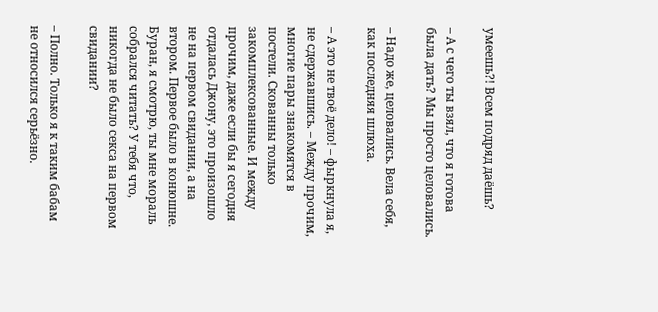умеешь?! Всем подряд даёшь?

– А с чего ты взял, что я готова была дать? Мы просто целовались.

– Надо же, целовались. Вела себя, как последняя шлюха.

– А это не твоё дело! – фыркнула я, не сдержавшись. – Между прочим, многие пары знакомятся в постели. Скованны только закомплексованные. И между прочим, даже если бы я сегодня отдалась Джону, это произошло не на первом свидании, а на втором. Первое было в конюшне. Буран, я смотрю, ты мне мораль собрался читать? У тебя что, никогда не было секса на первом свидании?

– Полно. Только я к таким бабам не относился серьёзно.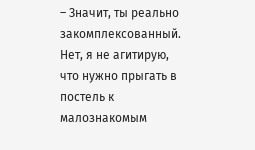– Значит, ты реально закомплексованный. Нет, я не агитирую, что нужно прыгать в постель к малознакомым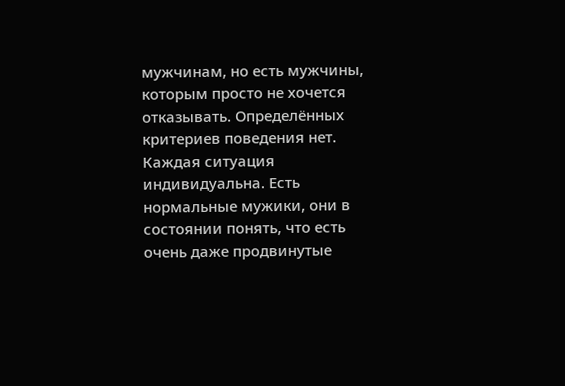мужчинам, но есть мужчины, которым просто не хочется отказывать. Определённых критериев поведения нет. Каждая ситуация индивидуальна. Есть нормальные мужики, они в состоянии понять, что есть очень даже продвинутые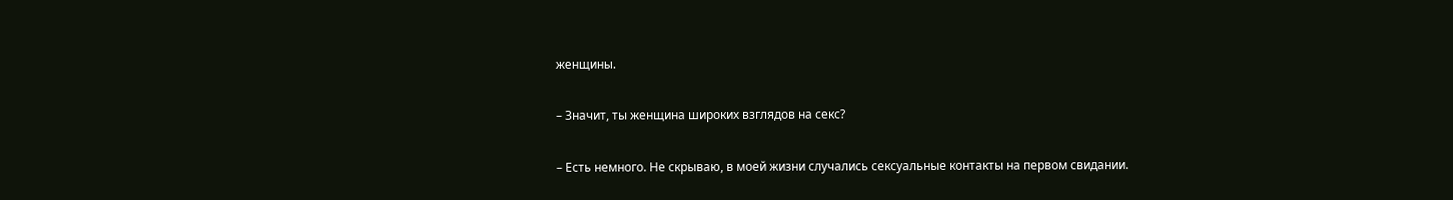женщины.

– Значит, ты женщина широких взглядов на секс?

– Есть немного. Не скрываю, в моей жизни случались сексуальные контакты на первом свидании.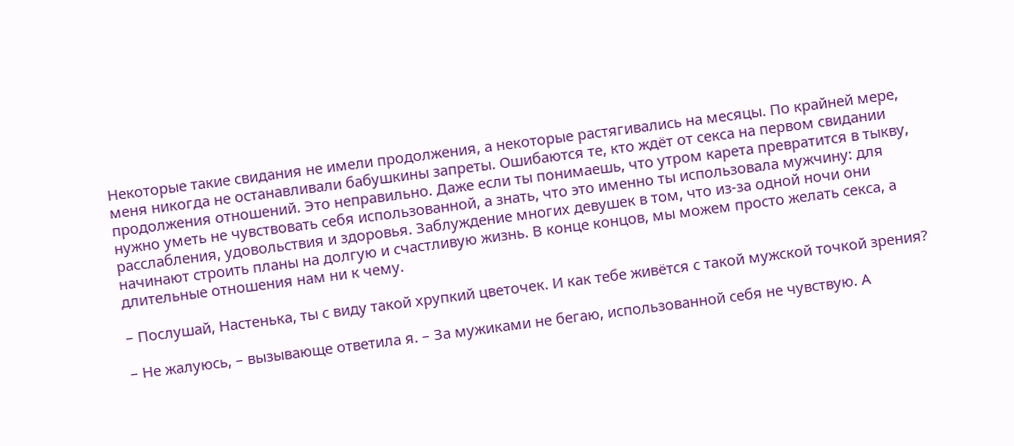Некоторые такие свидания не имели продолжения, а некоторые растягивались на месяцы. По крайней мере, меня никогда не останавливали бабушкины запреты. Ошибаются те, кто ждёт от секса на первом свидании продолжения отношений. Это неправильно. Даже если ты понимаешь, что утром карета превратится в тыкву, нужно уметь не чувствовать себя использованной, а знать, что это именно ты использовала мужчину: для расслабления, удовольствия и здоровья. Заблуждение многих девушек в том, что из-за одной ночи они начинают строить планы на долгую и счастливую жизнь. В конце концов, мы можем просто желать секса, а длительные отношения нам ни к чему.

– Послушай, Настенька, ты с виду такой хрупкий цветочек. И как тебе живётся с такой мужской точкой зрения?

– Не жалуюсь, – вызывающе ответила я. – За мужиками не бегаю, использованной себя не чувствую. А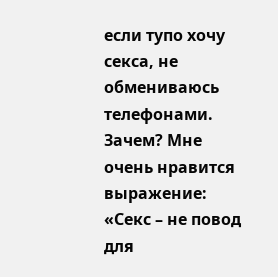если тупо хочу секса, не обмениваюсь телефонами. Зачем? Мне очень нравится выражение: «Секс – не повод для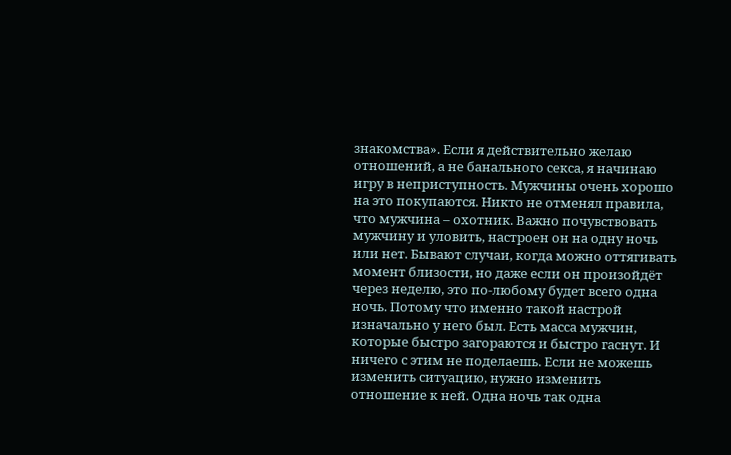знакомства». Если я действительно желаю отношений, а не банального секса, я начинаю игру в неприступность. Мужчины очень хорошо на это покупаются. Никто не отменял правила, что мужчина – охотник. Важно почувствовать мужчину и уловить, настроен он на одну ночь или нет. Бывают случаи, когда можно оттягивать момент близости, но даже если он произойдёт через неделю, это по-любому будет всего одна ночь. Потому что именно такой настрой изначально у него был. Есть масса мужчин, которые быстро загораются и быстро гаснут. И ничего с этим не поделаешь. Если не можешь изменить ситуацию, нужно изменить отношение к ней. Одна ночь так одна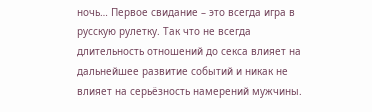ночь… Первое свидание – это всегда игра в русскую рулетку. Так что не всегда длительность отношений до секса влияет на дальнейшее развитие событий и никак не влияет на серьёзность намерений мужчины.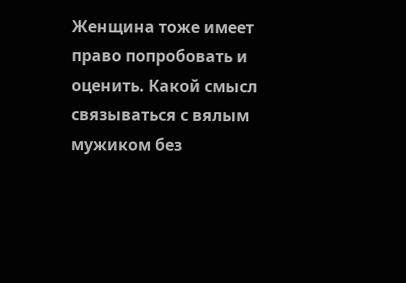Женщина тоже имеет право попробовать и оценить. Какой смысл связываться с вялым мужиком без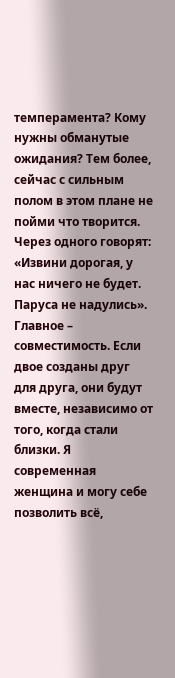темперамента? Кому нужны обманутые ожидания? Тем более, сейчас с сильным полом в этом плане не пойми что творится. Через одного говорят: «Извини дорогая, у нас ничего не будет. Паруса не надулись». Главное – совместимость. Если двое созданы друг для друга, они будут вместе, независимо от того, когда стали близки. Я современная женщина и могу себе позволить всё,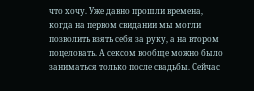что хочу. Уже давно прошли времена, когда на первом свидании мы могли позволить взять себя за руку, а на втором поцеловать. А сексом вообще можно было заниматься только после свадьбы. Сейчас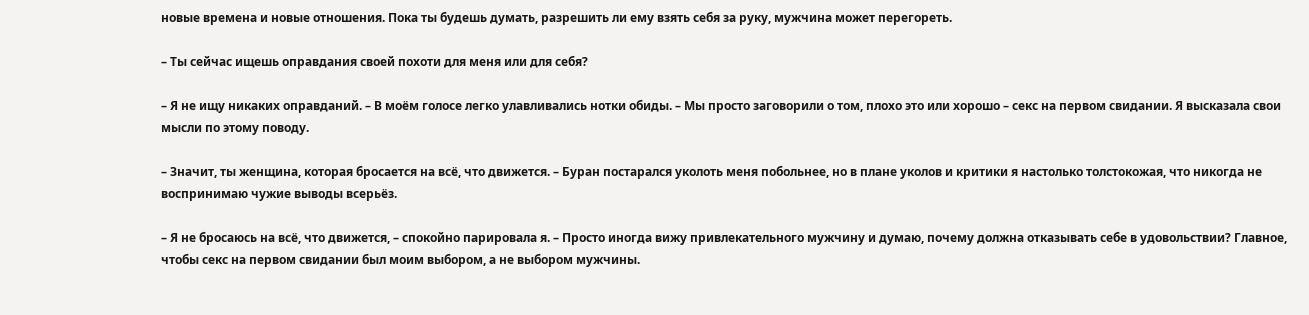новые времена и новые отношения. Пока ты будешь думать, разрешить ли ему взять себя за руку, мужчина может перегореть.

– Ты сейчас ищешь оправдания своей похоти для меня или для себя?

– Я не ищу никаких оправданий. – В моём голосе легко улавливались нотки обиды. – Мы просто заговорили о том, плохо это или хорошо – секс на первом свидании. Я высказала свои мысли по этому поводу.

– Значит, ты женщина, которая бросается на всё, что движется. – Буран постарался уколоть меня побольнее, но в плане уколов и критики я настолько толстокожая, что никогда не воспринимаю чужие выводы всерьёз.

– Я не бросаюсь на всё, что движется, – спокойно парировала я. – Просто иногда вижу привлекательного мужчину и думаю, почему должна отказывать себе в удовольствии? Главное, чтобы секс на первом свидании был моим выбором, а не выбором мужчины.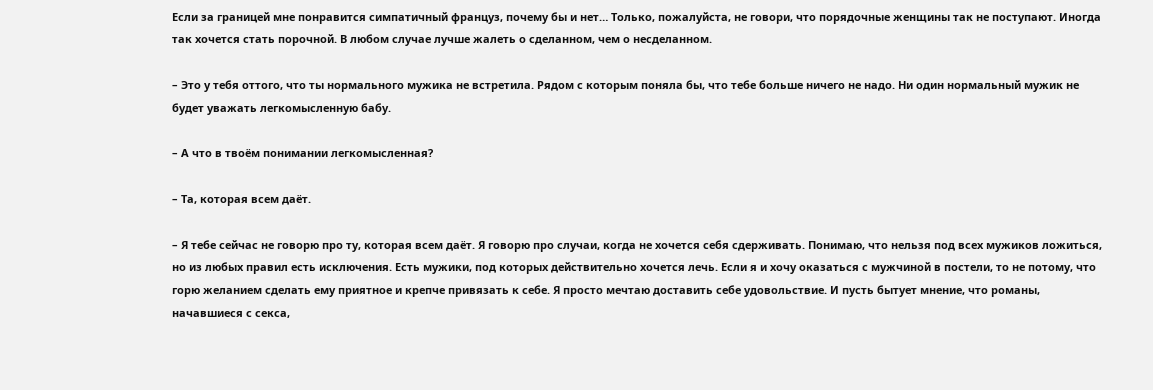Если за границей мне понравится симпатичный француз, почему бы и нет… Только, пожалуйста, не говори, что порядочные женщины так не поступают. Иногда так хочется стать порочной. В любом случае лучше жалеть о сделанном, чем о несделанном.

– Это у тебя оттого, что ты нормального мужика не встретила. Рядом с которым поняла бы, что тебе больше ничего не надо. Ни один нормальный мужик не будет уважать легкомысленную бабу.

– А что в твоём понимании легкомысленная?

– Та, которая всем даёт.

– Я тебе сейчас не говорю про ту, которая всем даёт. Я говорю про случаи, когда не хочется себя сдерживать. Понимаю, что нельзя под всех мужиков ложиться, но из любых правил есть исключения. Есть мужики, под которых действительно хочется лечь. Если я и хочу оказаться с мужчиной в постели, то не потому, что горю желанием сделать ему приятное и крепче привязать к себе. Я просто мечтаю доставить себе удовольствие. И пусть бытует мнение, что романы, начавшиеся с секса,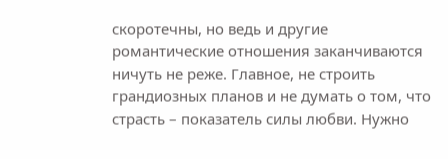скоротечны, но ведь и другие романтические отношения заканчиваются ничуть не реже. Главное, не строить грандиозных планов и не думать о том, что страсть – показатель силы любви. Нужно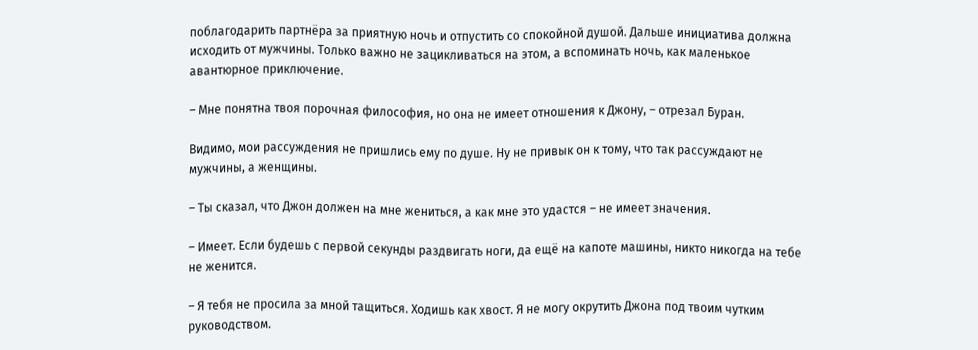поблагодарить партнёра за приятную ночь и отпустить со спокойной душой. Дальше инициатива должна исходить от мужчины. Только важно не зацикливаться на этом, а вспоминать ночь, как маленькое авантюрное приключение.

– Мне понятна твоя порочная философия, но она не имеет отношения к Джону, – отрезал Буран.

Видимо, мои рассуждения не пришлись ему по душе. Ну не привык он к тому, что так рассуждают не мужчины, а женщины.

– Ты сказал, что Джон должен на мне жениться, а как мне это удастся – не имеет значения.

– Имеет. Если будешь с первой секунды раздвигать ноги, да ещё на капоте машины, никто никогда на тебе не женится.

– Я тебя не просила за мной тащиться. Ходишь как хвост. Я не могу окрутить Джона под твоим чутким руководством.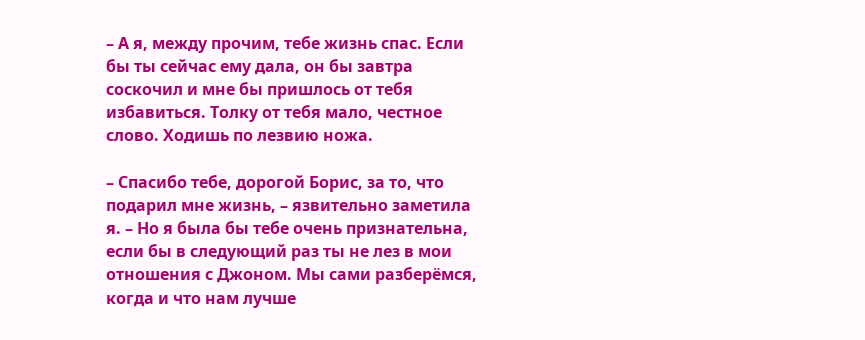– А я, между прочим, тебе жизнь спас. Если бы ты сейчас ему дала, он бы завтра соскочил и мне бы пришлось от тебя избавиться. Толку от тебя мало, честное слово. Ходишь по лезвию ножа.

– Спасибо тебе, дорогой Борис, за то, что подарил мне жизнь, – язвительно заметила я. – Но я была бы тебе очень признательна, если бы в следующий раз ты не лез в мои отношения с Джоном. Мы сами разберёмся, когда и что нам лучше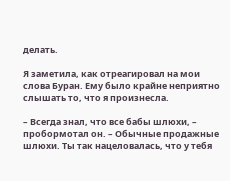делать.

Я заметила, как отреагировал на мои слова Буран. Ему было крайне неприятно слышать то, что я произнесла.

– Всегда знал, что все бабы шлюхи, – пробормотал он. – Обычные продажные шлюхи. Ты так нацеловалась, что у тебя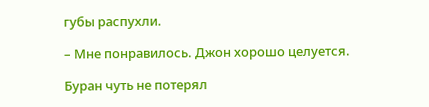губы распухли.

– Мне понравилось. Джон хорошо целуется.

Буран чуть не потерял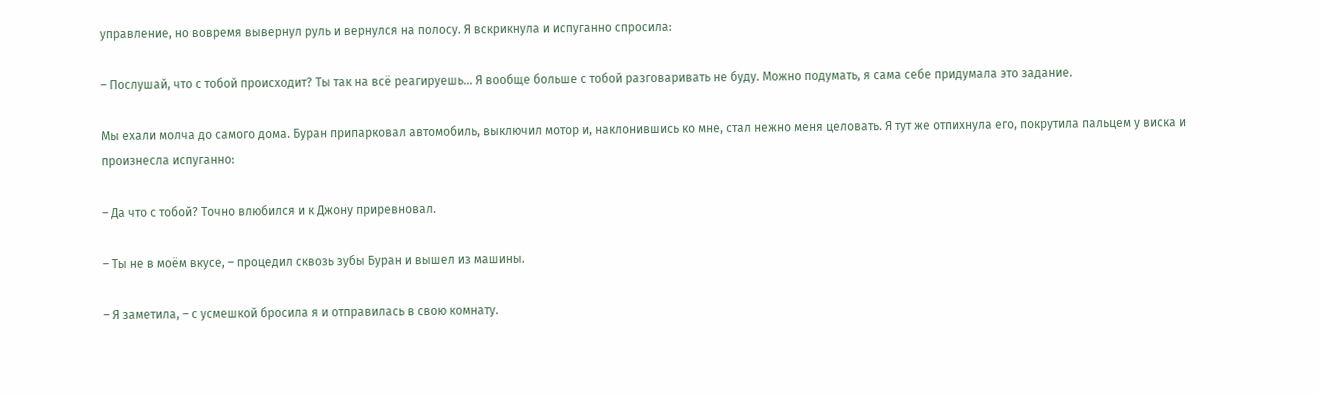управление, но вовремя вывернул руль и вернулся на полосу. Я вскрикнула и испуганно спросила:

– Послушай, что с тобой происходит? Ты так на всё реагируешь… Я вообще больше с тобой разговаривать не буду. Можно подумать, я сама себе придумала это задание.

Мы ехали молча до самого дома. Буран припарковал автомобиль, выключил мотор и, наклонившись ко мне, стал нежно меня целовать. Я тут же отпихнула его, покрутила пальцем у виска и произнесла испуганно:

– Да что с тобой? Точно влюбился и к Джону приревновал.

– Ты не в моём вкусе, – процедил сквозь зубы Буран и вышел из машины.

– Я заметила, – с усмешкой бросила я и отправилась в свою комнату.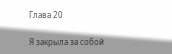Глава 20

Я закрыла за собой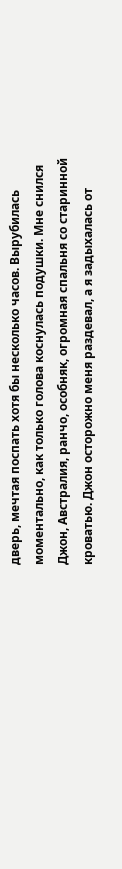дверь, мечтая поспать хотя бы несколько часов. Вырубилась моментально, как только голова коснулась подушки. Мне снился Джон, Австралия, ранчо, особняк, огромная спальня со старинной кроватью. Джон осторожно меня раздевал, а я задыхалась от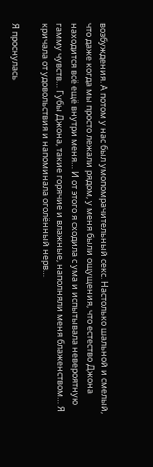возбуждения. А потом у нас был умопомрачительный секс. Настолько шальной и смелый, что даже когда мы просто лежали рядом, у меня были ощущения, что естество Джона находится всё ещё внутри меня… И от этого я сходила с ума и испытывала невероятную гамму чувств… Губы Джона, такие горячие и влажные, наполняли меня блаженством… Я кричала от удовольствия и напоминала оголённый нерв…

Я проснулась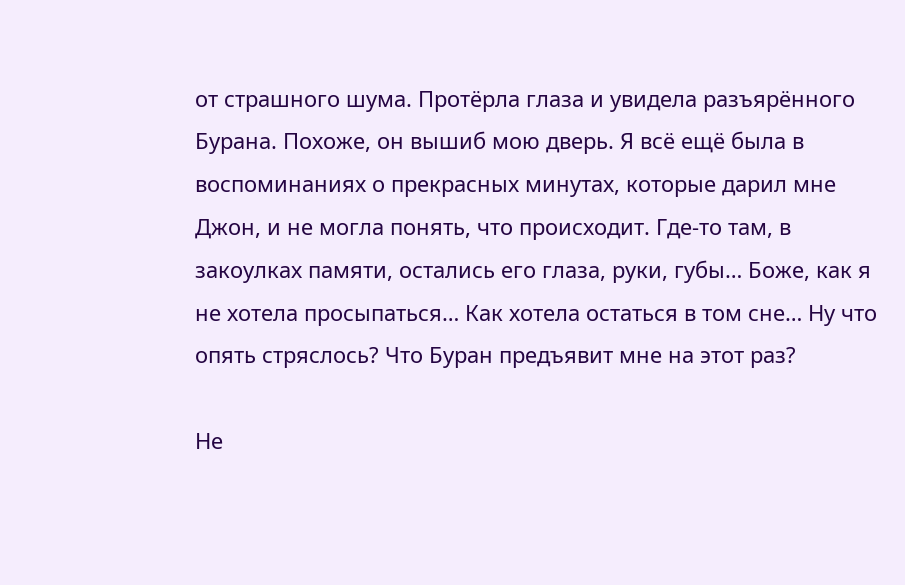от страшного шума. Протёрла глаза и увидела разъярённого Бурана. Похоже, он вышиб мою дверь. Я всё ещё была в воспоминаниях о прекрасных минутах, которые дарил мне Джон, и не могла понять, что происходит. Где-то там, в закоулках памяти, остались его глаза, руки, губы… Боже, как я не хотела просыпаться… Как хотела остаться в том сне… Ну что опять стряслось? Что Буран предъявит мне на этот раз?

Не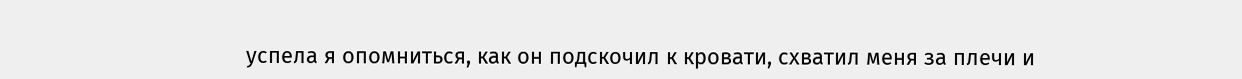успела я опомниться, как он подскочил к кровати, схватил меня за плечи и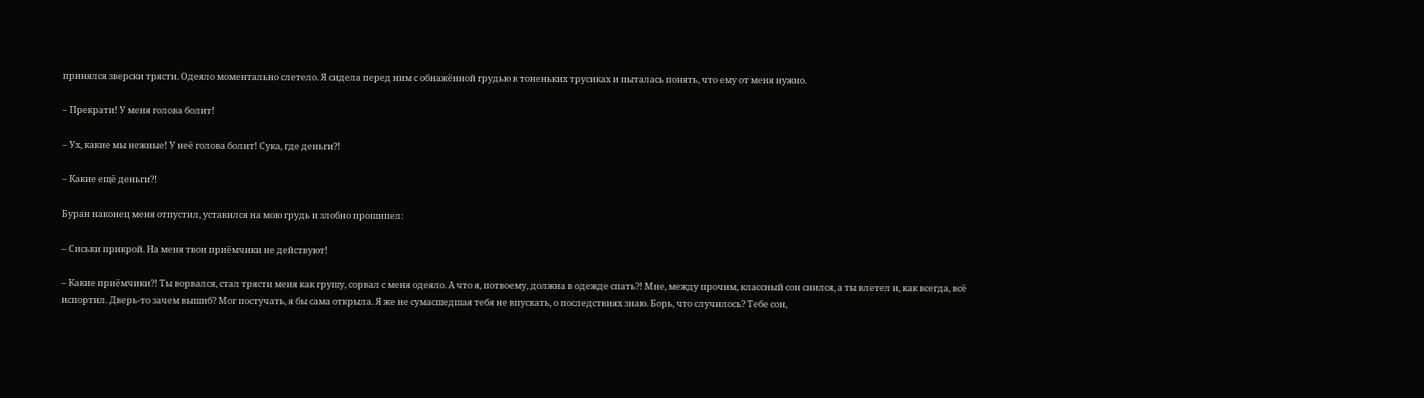принялся зверски трясти. Одеяло моментально слетело. Я сидела перед ним с обнажённой грудью в тоненьких трусиках и пыталась понять, что ему от меня нужно.

– Прекрати! У меня голова болит!

– Ух, какие мы нежные! У неё голова болит! Сука, где деньги?!

– Какие ещё деньги?!

Буран наконец меня отпустил, уставился на мою грудь и злобно прошипел:

– Сиськи прикрой. На меня твои приёмчики не действуют!

– Какие приёмчики?! Ты ворвался, стал трясти меня как грушу, сорвал с меня одеяло. А что я, потвоему, должна в одежде спать?! Мне, между прочим, классный сон снился, а ты влетел и, как всегда, всё испортил. Дверь-то зачем вышиб? Мог постучать, я бы сама открыла. Я же не сумасшедшая тебя не впускать, о последствиях знаю. Борь, что случилось? Тебе сон,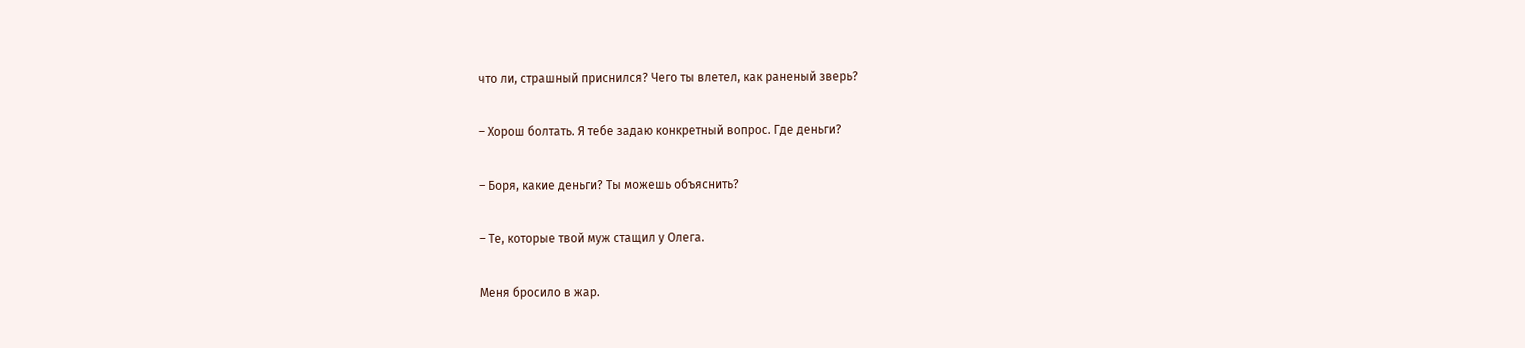что ли, страшный приснился? Чего ты влетел, как раненый зверь?

– Хорош болтать. Я тебе задаю конкретный вопрос. Где деньги?

– Боря, какие деньги? Ты можешь объяснить?

– Те, которые твой муж стащил у Олега.

Меня бросило в жар.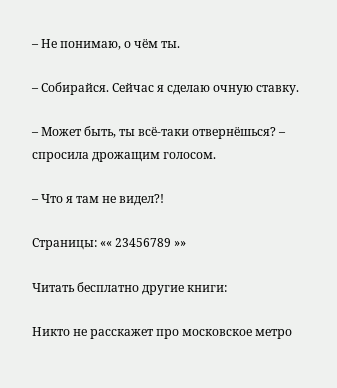– Не понимаю, о чём ты.

– Собирайся. Сейчас я сделаю очную ставку.

– Может быть, ты всё-таки отвернёшься? – спросила дрожащим голосом.

– Что я там не видел?!

Страницы: «« 23456789 »»

Читать бесплатно другие книги:

Никто не расскажет про московское метро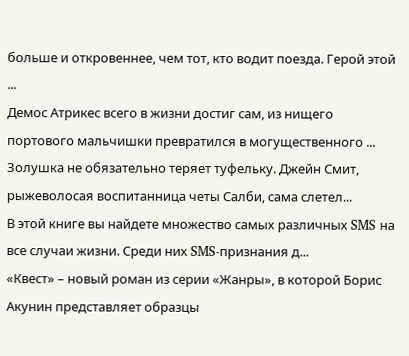больше и откровеннее, чем тот, кто водит поезда. Герой этой ...
Демос Атрикес всего в жизни достиг сам, из нищего портового мальчишки превратился в могущественного ...
Золушка не обязательно теряет туфельку. Джейн Смит, рыжеволосая воспитанница четы Салби, сама слетел...
В этой книге вы найдете множество самых различных SMS на все случаи жизни. Среди них SMS-признания д...
«Квест» – новый роман из серии «Жанры», в которой Борис Акунин представляет образцы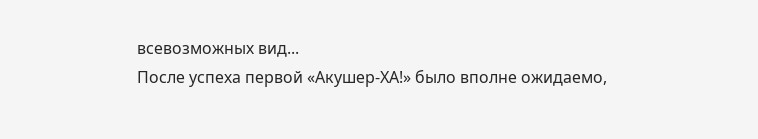всевозможных вид...
После успеха первой «Акушер-ХА!» было вполне ожидаемо,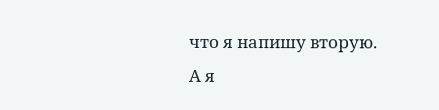что я напишу вторую. А я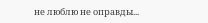не люблю не оправды...